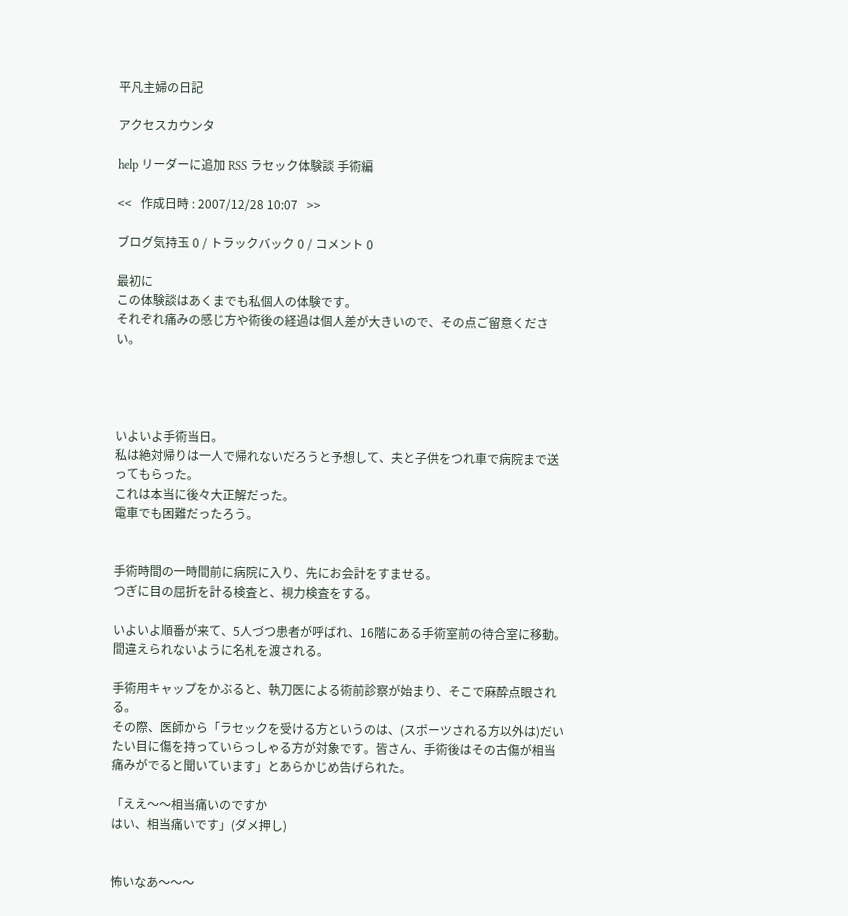平凡主婦の日記

アクセスカウンタ

help リーダーに追加 RSS ラセック体験談 手術編

<<   作成日時 : 2007/12/28 10:07   >>

ブログ気持玉 0 / トラックバック 0 / コメント 0

最初に
この体験談はあくまでも私個人の体験です。
それぞれ痛みの感じ方や術後の経過は個人差が大きいので、その点ご留意ください。




いよいよ手術当日。
私は絶対帰りは一人で帰れないだろうと予想して、夫と子供をつれ車で病院まで送ってもらった。
これは本当に後々大正解だった。
電車でも困難だったろう。


手術時間の一時間前に病院に入り、先にお会計をすませる。
つぎに目の屈折を計る検査と、視力検査をする。

いよいよ順番が来て、5人づつ患者が呼ばれ、16階にある手術室前の待合室に移動。
間違えられないように名札を渡される。

手術用キャップをかぶると、執刀医による術前診察が始まり、そこで麻酔点眼される。
その際、医師から「ラセックを受ける方というのは、(スポーツされる方以外は)だいたい目に傷を持っていらっしゃる方が対象です。皆さん、手術後はその古傷が相当痛みがでると聞いています」とあらかじめ告げられた。

「ええ〜〜相当痛いのですか
はい、相当痛いです」(ダメ押し)


怖いなあ〜〜〜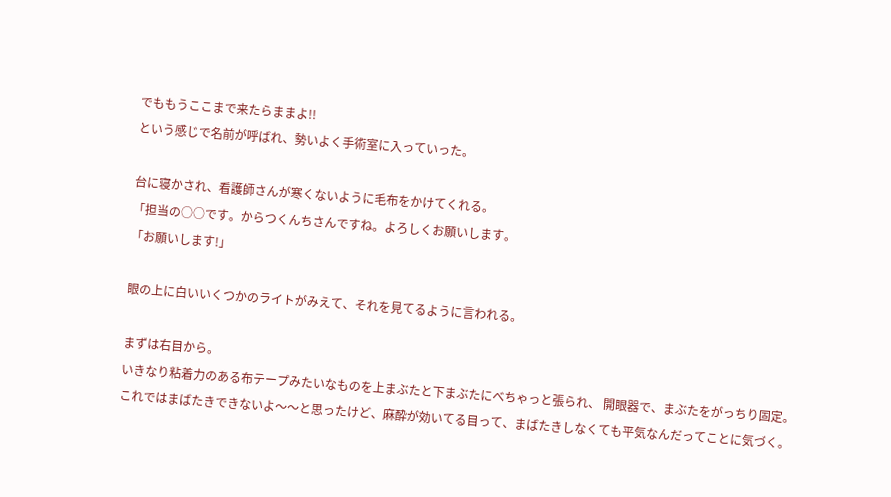でももうここまで来たらままよ!!
という感じで名前が呼ばれ、勢いよく手術室に入っていった。

台に寝かされ、看護師さんが寒くないように毛布をかけてくれる。
「担当の○○です。からつくんちさんですね。よろしくお願いします。
「お願いします!」

眼の上に白いいくつかのライトがみえて、それを見てるように言われる。

まずは右目から。
いきなり粘着力のある布テープみたいなものを上まぶたと下まぶたにべちゃっと張られ、 開眼器で、まぶたをがっちり固定。
これではまばたきできないよ〜〜と思ったけど、麻酔が効いてる目って、まばたきしなくても平気なんだってことに気づく。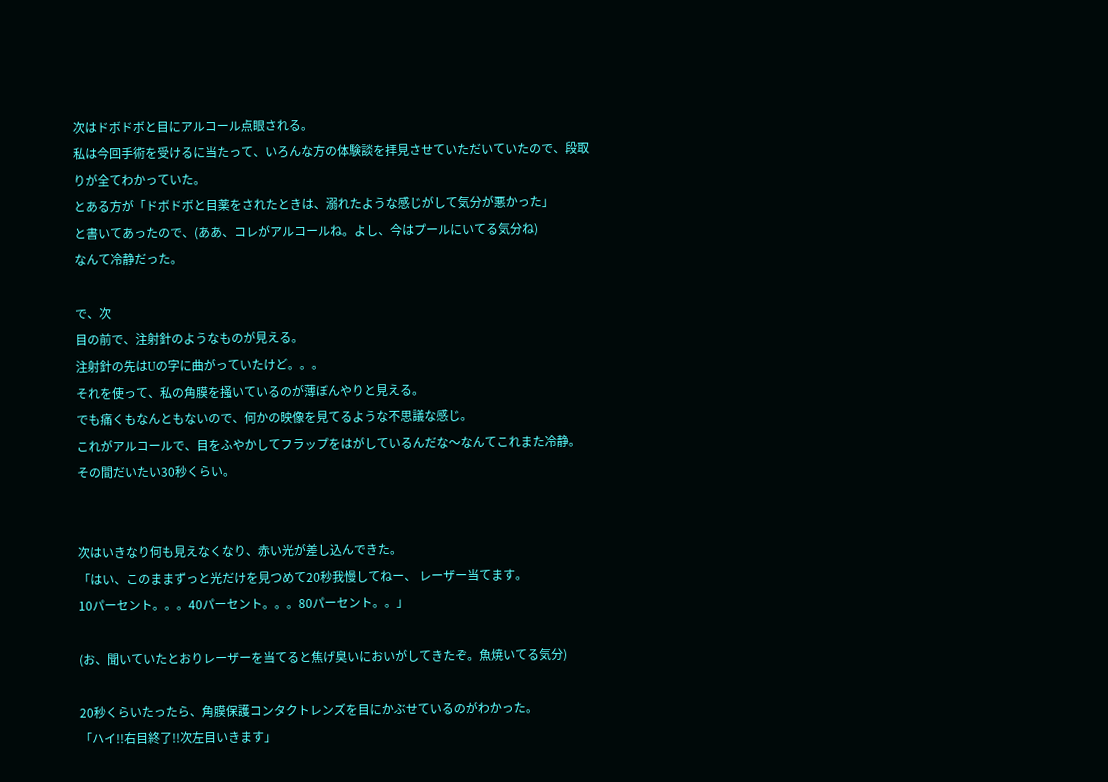次はドボドボと目にアルコール点眼される。
私は今回手術を受けるに当たって、いろんな方の体験談を拝見させていただいていたので、段取りが全てわかっていた。
とある方が「ドボドボと目薬をされたときは、溺れたような感じがして気分が悪かった」
と書いてあったので、(ああ、コレがアルコールね。よし、今はプールにいてる気分ね)
なんて冷静だった。

で、次
目の前で、注射針のようなものが見える。
注射針の先はUの字に曲がっていたけど。。。
それを使って、私の角膜を掻いているのが薄ぼんやりと見える。
でも痛くもなんともないので、何かの映像を見てるような不思議な感じ。
これがアルコールで、目をふやかしてフラップをはがしているんだな〜なんてこれまた冷静。
その間だいたい30秒くらい。


次はいきなり何も見えなくなり、赤い光が差し込んできた。
「はい、このままずっと光だけを見つめて20秒我慢してねー、 レーザー当てます。
10パーセント。。。40パーセント。。。80パーセント。。」

(お、聞いていたとおりレーザーを当てると焦げ臭いにおいがしてきたぞ。魚焼いてる気分)

20秒くらいたったら、角膜保護コンタクトレンズを目にかぶせているのがわかった。
「ハイ!!右目終了!!次左目いきます」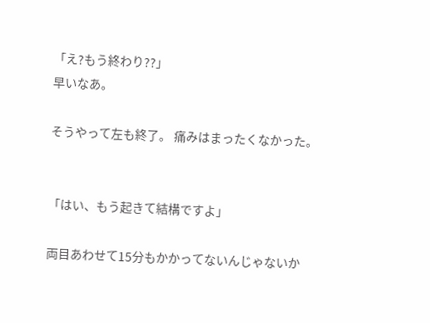「え?もう終わり??」
早いなあ。

そうやって左も終了。 痛みはまったくなかった。


「はい、もう起きて結構ですよ」

両目あわせて15分もかかってないんじゃないか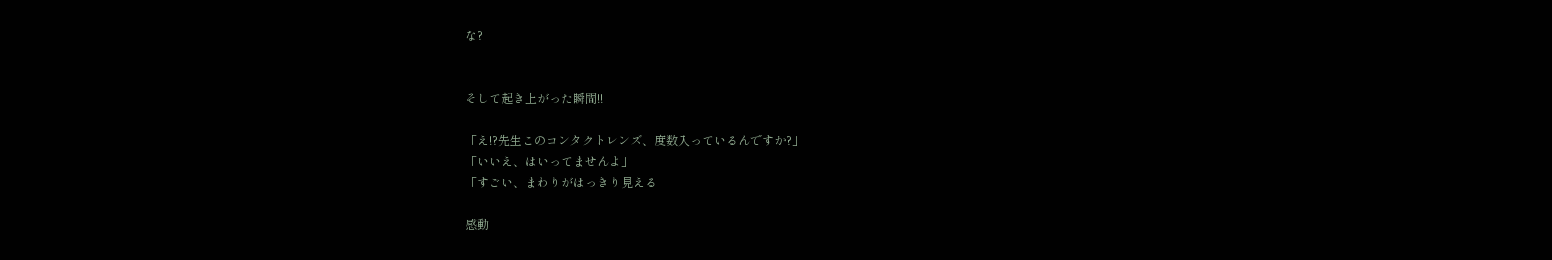な?


そして起き上がった瞬間!!

「え!?先生このコンタクトレンズ、度数入っているんですか?」
「いいえ、はいってませんよ」
「すごい、まわりがはっきり見える

感動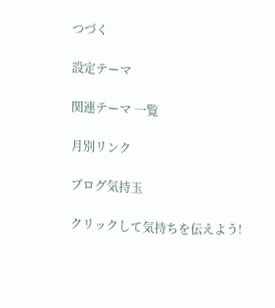つづく

設定テーマ

関連テーマ 一覧

月別リンク

ブログ気持玉

クリックして気持ちを伝えよう!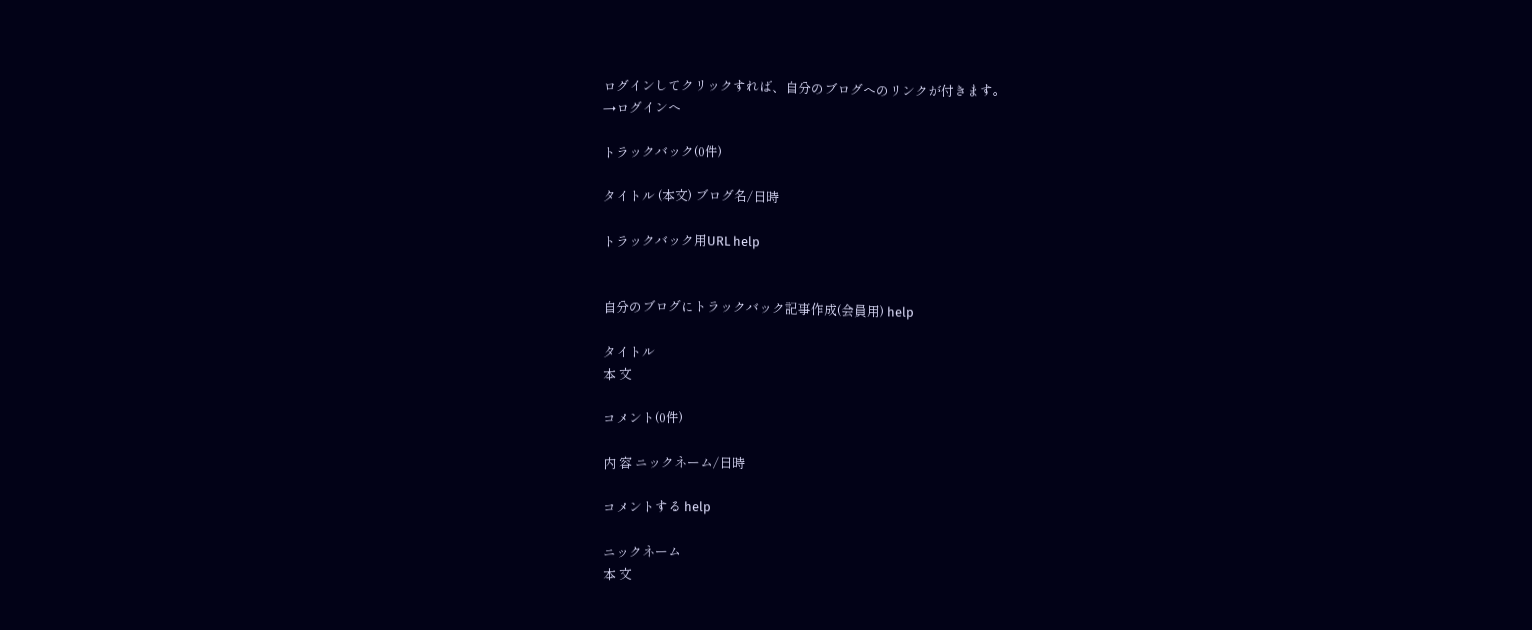ログインしてクリックすれば、自分のブログへのリンクが付きます。
→ログインへ

トラックバック(0件)

タイトル (本文) ブログ名/日時

トラックバック用URL help


自分のブログにトラックバック記事作成(会員用) help

タイトル
本 文

コメント(0件)

内 容 ニックネーム/日時

コメントする help

ニックネーム
本 文